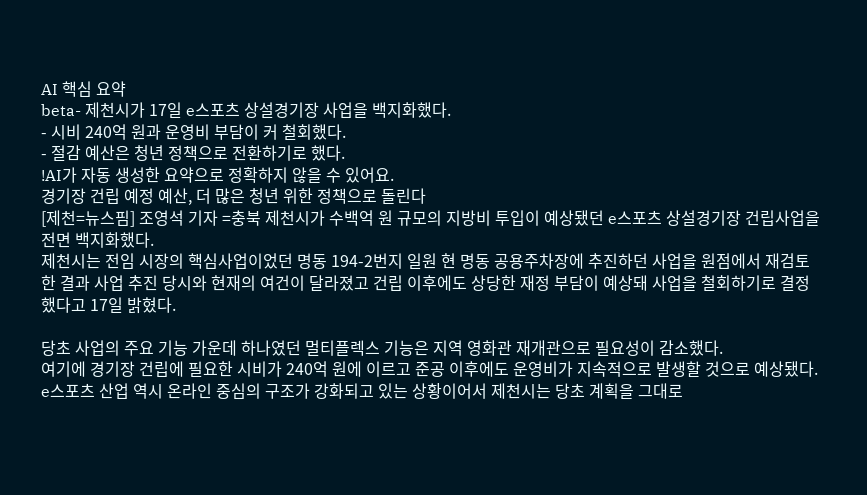AI 핵심 요약
beta- 제천시가 17일 e스포츠 상설경기장 사업을 백지화했다.
- 시비 240억 원과 운영비 부담이 커 철회했다.
- 절감 예산은 청년 정책으로 전환하기로 했다.
!AI가 자동 생성한 요약으로 정확하지 않을 수 있어요.
경기장 건립 예정 예산, 더 많은 청년 위한 정책으로 돌린다
[제천=뉴스핌] 조영석 기자 =충북 제천시가 수백억 원 규모의 지방비 투입이 예상됐던 e스포츠 상설경기장 건립사업을 전면 백지화했다.
제천시는 전임 시장의 핵심사업이었던 명동 194-2번지 일원 현 명동 공용주차장에 추진하던 사업을 원점에서 재검토한 결과 사업 추진 당시와 현재의 여건이 달라졌고 건립 이후에도 상당한 재정 부담이 예상돼 사업을 철회하기로 결정했다고 17일 밝혔다.

당초 사업의 주요 기능 가운데 하나였던 멀티플렉스 기능은 지역 영화관 재개관으로 필요성이 감소했다.
여기에 경기장 건립에 필요한 시비가 240억 원에 이르고 준공 이후에도 운영비가 지속적으로 발생할 것으로 예상됐다. e스포츠 산업 역시 온라인 중심의 구조가 강화되고 있는 상황이어서 제천시는 당초 계획을 그대로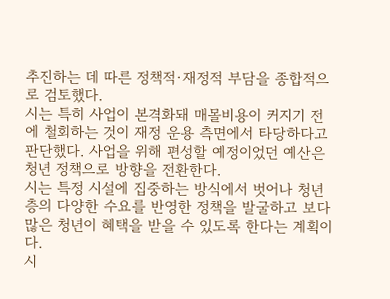추진하는 데 따른 정책적·재정적 부담을 종합적으로 검토했다.
시는 특히 사업이 본격화돼 매몰비용이 커지기 전에 철회하는 것이 재정 운용 측면에서 타당하다고 판단했다. 사업을 위해 편성할 예정이었던 예산은 청년 정책으로 방향을 전환한다.
시는 특정 시설에 집중하는 방식에서 벗어나 청년층의 다양한 수요를 반영한 정책을 발굴하고 보다 많은 청년이 혜택을 받을 수 있도록 한다는 계획이다.
시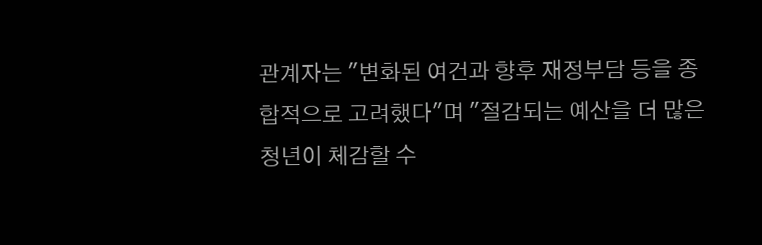관계자는 "변화된 여건과 향후 재정부담 등을 종합적으로 고려했다"며 "절감되는 예산을 더 많은 청년이 체감할 수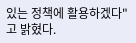있는 정책에 활용하겠다"고 밝혔다.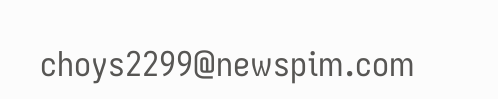choys2299@newspim.com